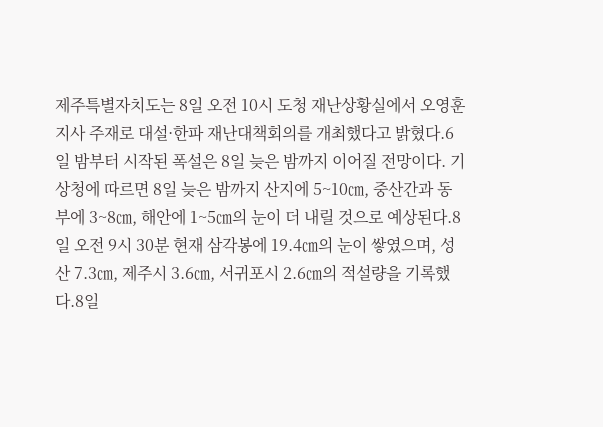제주특별자치도는 8일 오전 10시 도청 재난상황실에서 오영훈 지사 주재로 대설·한파 재난대책회의를 개최했다고 밝혔다.6일 밤부터 시작된 폭설은 8일 늦은 밤까지 이어질 전망이다. 기상청에 따르면 8일 늦은 밤까지 산지에 5~10㎝, 중산간과 동부에 3~8㎝, 해안에 1~5㎝의 눈이 더 내릴 것으로 예상된다.8일 오전 9시 30분 현재 삼각봉에 19.4㎝의 눈이 쌓였으며, 성산 7.3㎝, 제주시 3.6㎝, 서귀포시 2.6㎝의 적설량을 기록했다.8일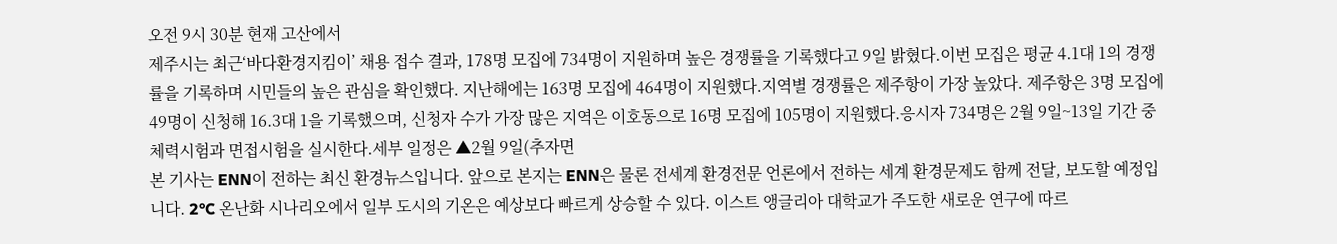오전 9시 30분 현재 고산에서
제주시는 최근‘바다환경지킴이’ 채용 접수 결과, 178명 모집에 734명이 지원하며 높은 경쟁률을 기록했다고 9일 밝혔다.이번 모집은 평균 4.1대 1의 경쟁률을 기록하며 시민들의 높은 관심을 확인했다. 지난해에는 163명 모집에 464명이 지원했다.지역별 경쟁률은 제주항이 가장 높았다. 제주항은 3명 모집에 49명이 신청해 16.3대 1을 기록했으며, 신청자 수가 가장 많은 지역은 이호동으로 16명 모집에 105명이 지원했다.응시자 734명은 2월 9일~13일 기간 중 체력시험과 면접시험을 실시한다.세부 일정은 ▲2월 9일(추자면
본 기사는 ENN이 전하는 최신 환경뉴스입니다. 앞으로 본지는 ENN은 물론 전세계 환경전문 언론에서 전하는 세계 환경문제도 함께 전달, 보도할 예정입니다. 2°C 온난화 시나리오에서 일부 도시의 기온은 예상보다 빠르게 상승할 수 있다. 이스트 앵글리아 대학교가 주도한 새로운 연구에 따르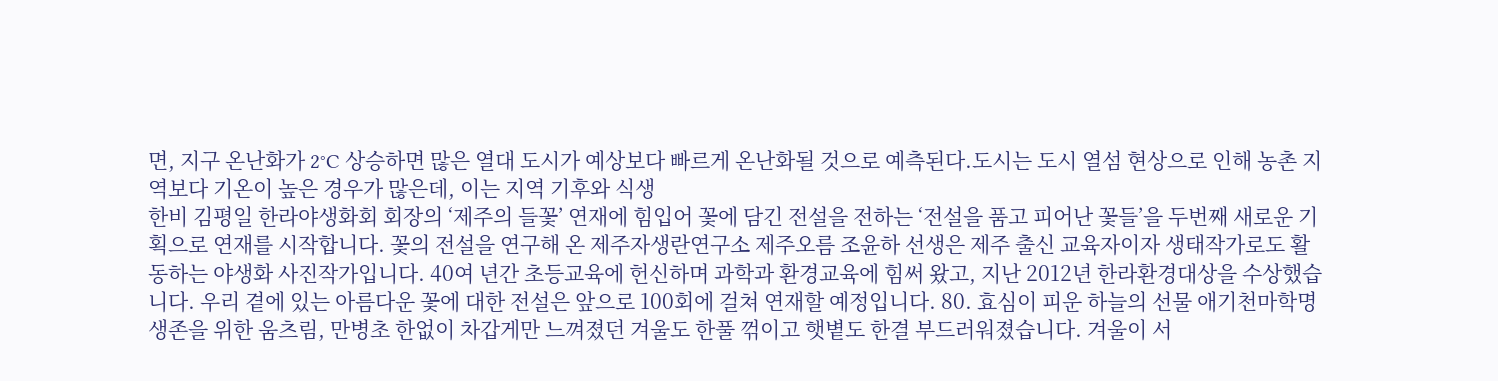면, 지구 온난화가 2°C 상승하면 많은 열대 도시가 예상보다 빠르게 온난화될 것으로 예측된다.도시는 도시 열섬 현상으로 인해 농촌 지역보다 기온이 높은 경우가 많은데, 이는 지역 기후와 식생
한비 김평일 한라야생화회 회장의 ‘제주의 들꽃’ 연재에 힘입어 꽃에 담긴 전설을 전하는 ‘전설을 품고 피어난 꽃들’을 두번째 새로운 기획으로 연재를 시작합니다. 꽃의 전설을 연구해 온 제주자생란연구소 제주오름 조윤하 선생은 제주 출신 교육자이자 생태작가로도 활동하는 야생화 사진작가입니다. 40여 년간 초등교육에 헌신하며 과학과 환경교육에 힘써 왔고, 지난 2012년 한라환경대상을 수상했습니다. 우리 곁에 있는 아름다운 꽃에 대한 전설은 앞으로 100회에 걸쳐 연재할 예정입니다. 80. 효심이 피운 하늘의 선물 애기천마학명
생존을 위한 움츠림, 만병초 한없이 차갑게만 느껴졌던 겨울도 한풀 꺾이고 햇볕도 한결 부드러워졌습니다. 겨울이 서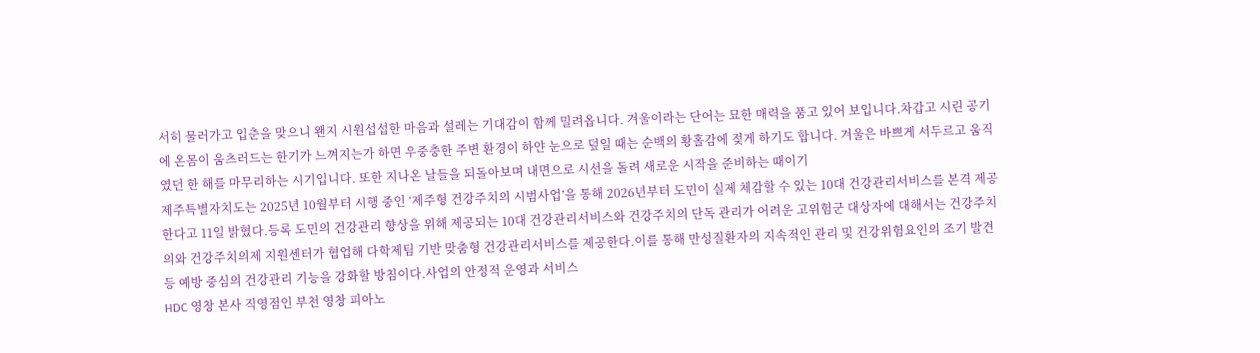서히 물러가고 입춘을 맞으니 왠지 시원섭섭한 마음과 설레는 기대감이 함께 밀려옵니다. 겨울이라는 단어는 묘한 매력을 품고 있어 보입니다.차갑고 시린 공기에 온몸이 움츠러드는 한기가 느껴지는가 하면 우중충한 주변 환경이 하얀 눈으로 덮일 때는 순백의 황홀감에 젖게 하기도 합니다. 겨울은 바쁘게 서두르고 움직였던 한 해를 마무리하는 시기입니다. 또한 지나온 날들을 되돌아보며 내면으로 시선을 돌려 새로운 시작을 준비하는 때이기
제주특별자치도는 2025년 10월부터 시행 중인 ‘제주형 건강주치의 시범사업’을 통해 2026년부터 도민이 실제 체감할 수 있는 10대 건강관리서비스를 본격 제공한다고 11일 밝혔다.등록 도민의 건강관리 향상을 위해 제공되는 10대 건강관리서비스와 건강주치의 단독 관리가 어려운 고위험군 대상자에 대해서는 건강주치의와 건강주치의제 지원센터가 협업해 다학제팀 기반 맞춤형 건강관리서비스를 제공한다.이를 통해 만성질환자의 지속적인 관리 및 건강위험요인의 조기 발견 등 예방 중심의 건강관리 기능을 강화할 방침이다.사업의 안정적 운영과 서비스
HDC 영창 본사 직영점인 부천 영창 피아노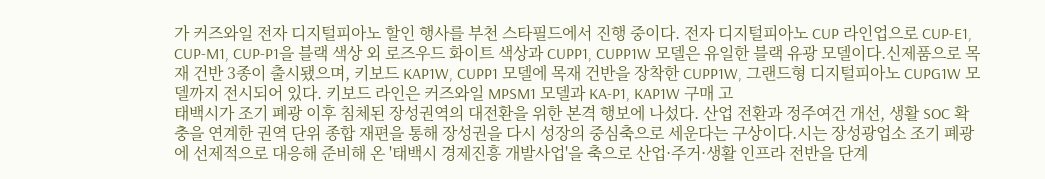가 커즈와일 전자 디지털피아노 할인 행사를 부천 스타필드에서 진행 중이다. 전자 디지털피아노 CUP 라인업으로 CUP-E1, CUP-M1, CUP-P1을 블랙 색상 외 로즈우드 화이트 색상과 CUPP1, CUPP1W 모델은 유일한 블랙 유광 모델이다.신제품으로 목재 건반 3종이 출시됐으며, 키보드 KAP1W, CUPP1 모델에 목재 건반을 장착한 CUPP1W, 그랜드형 디지털피아노 CUPG1W 모델까지 전시되어 있다. 키보드 라인은 커즈와일 MPSM1 모델과 KA-P1, KAP1W 구매 고
태백시가 조기 폐광 이후 침체된 장성권역의 대전환을 위한 본격 행보에 나섰다. 산업 전환과 정주여건 개선, 생활 SOC 확충을 연계한 권역 단위 종합 재편을 통해 장성권을 다시 성장의 중심축으로 세운다는 구상이다.시는 장성광업소 조기 폐광에 선제적으로 대응해 준비해 온 '태백시 경제진흥 개발사업'을 축으로 산업·주거·생활 인프라 전반을 단계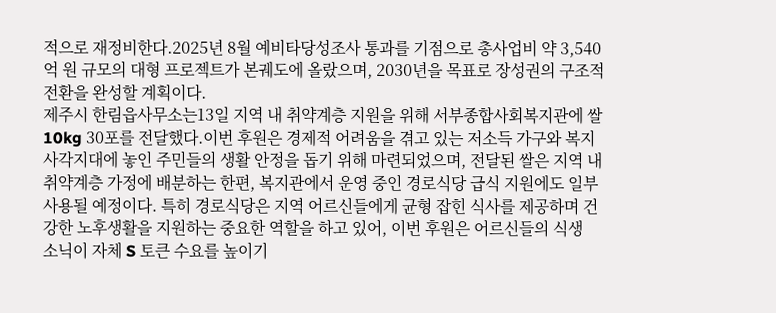적으로 재정비한다.2025년 8월 예비타당성조사 통과를 기점으로 총사업비 약 3,540억 원 규모의 대형 프로젝트가 본궤도에 올랐으며, 2030년을 목표로 장성권의 구조적 전환을 완성할 계획이다.
제주시 한림읍사무소는13일 지역 내 취약계층 지원을 위해 서부종합사회복지관에 쌀 10kg 30포를 전달했다.이번 후원은 경제적 어려움을 겪고 있는 저소득 가구와 복지 사각지대에 놓인 주민들의 생활 안정을 돕기 위해 마련되었으며, 전달된 쌀은 지역 내 취약계층 가정에 배분하는 한편, 복지관에서 운영 중인 경로식당 급식 지원에도 일부 사용될 예정이다. 특히 경로식당은 지역 어르신들에게 균형 잡힌 식사를 제공하며 건강한 노후생활을 지원하는 중요한 역할을 하고 있어, 이번 후원은 어르신들의 식생
소닉이 자체 S 토큰 수요를 높이기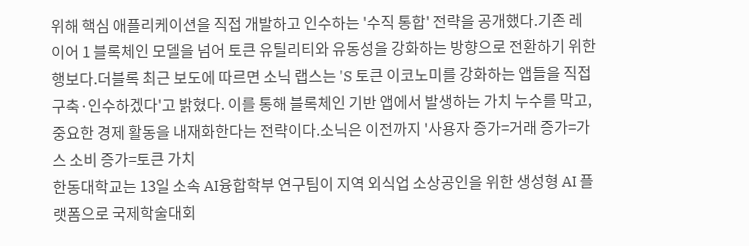위해 핵심 애플리케이션을 직접 개발하고 인수하는 '수직 통합' 전략을 공개했다.기존 레이어 1 블록체인 모델을 넘어 토큰 유틸리티와 유동성을 강화하는 방향으로 전환하기 위한 행보다.더블록 최근 보도에 따르면 소닉 랩스는 'S 토큰 이코노미를 강화하는 앱들을 직접 구축·인수하겠다'고 밝혔다. 이를 통해 블록체인 기반 앱에서 발생하는 가치 누수를 막고, 중요한 경제 활동을 내재화한다는 전략이다.소닉은 이전까지 '사용자 증가=거래 증가=가스 소비 증가=토큰 가치
한동대학교는 13일 소속 AI융합학부 연구팀이 지역 외식업 소상공인을 위한 생성형 AI 플랫폼으로 국제학술대회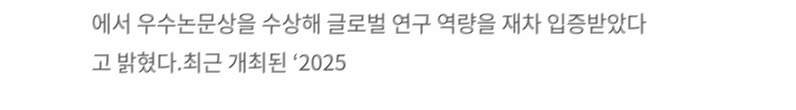에서 우수논문상을 수상해 글로벌 연구 역량을 재차 입증받았다고 밝혔다.최근 개최된 ‘2025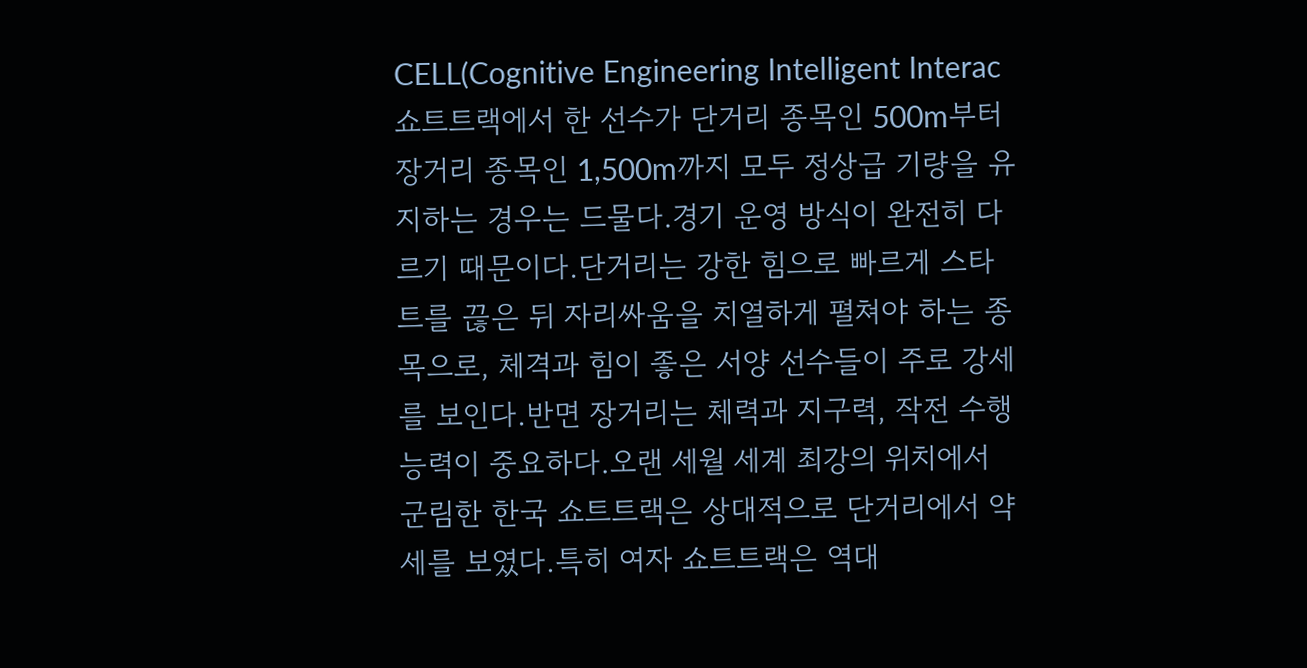CELL(Cognitive Engineering Intelligent Interac
쇼트트랙에서 한 선수가 단거리 종목인 500m부터 장거리 종목인 1,500m까지 모두 정상급 기량을 유지하는 경우는 드물다.경기 운영 방식이 완전히 다르기 때문이다.단거리는 강한 힘으로 빠르게 스타트를 끊은 뒤 자리싸움을 치열하게 펼쳐야 하는 종목으로, 체격과 힘이 좋은 서양 선수들이 주로 강세를 보인다.반면 장거리는 체력과 지구력, 작전 수행 능력이 중요하다.오랜 세월 세계 최강의 위치에서 군림한 한국 쇼트트랙은 상대적으로 단거리에서 약세를 보였다.특히 여자 쇼트트랙은 역대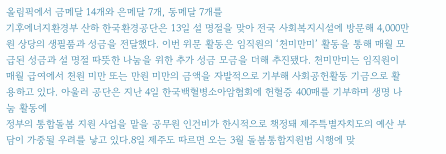올림픽에서 금메달 14개와 은메달 7개, 동메달 7개를
기후에너지환경부 산하 한국환경공단은 13일 설 명절을 맞아 전국 사회복지시설에 방문해 4,000만 원 상당의 생필품과 성금을 전달했다. 이번 위문 활동은 임직원의 ‘천미만미’ 활동을 통해 매월 모급된 성금과 설 명절 따뜻한 나눔을 위한 추가 성금 모금을 더해 추진됐다. 천미만미는 임직원이 매월 급여에서 천원 미만 또는 만원 미만의 금액을 자발적으로 기부해 사회공헌활동 기금으로 활용하고 있다. 아울러 공단은 지난 4일 한국백혈병소아암협회에 헌혈증 400매를 기부하며 생명 나눔 활동에
정부의 통합돌봄 지원 사업을 맡을 공무원 인건비가 한시적으로 책정돼 제주특별자치도의 예산 부담이 가중될 우려를 낳고 있다.8일 제주도 따르면 오는 3월 돌봄통합지원법 시행에 맞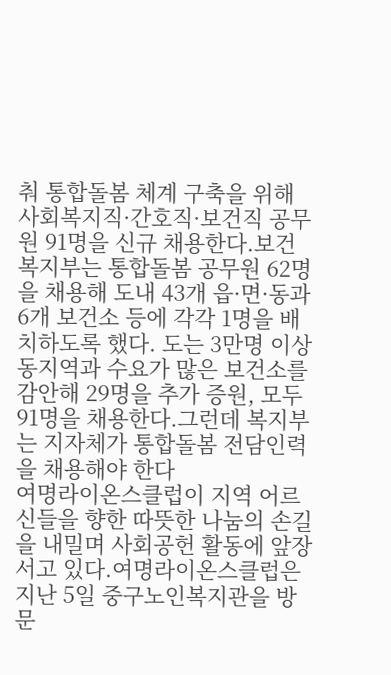춰 통합돌봄 체계 구축을 위해 사회복지직·간호직·보건직 공무원 91명을 신규 채용한다.보건복지부는 통합돌봄 공무원 62명을 채용해 도내 43개 읍·면·동과 6개 보건소 등에 각각 1명을 배치하도록 했다. 도는 3만명 이상 동지역과 수요가 많은 보건소를 감안해 29명을 추가 증원, 모두 91명을 채용한다.그런데 복지부는 지자체가 통합돌봄 전담인력을 채용해야 한다
여명라이온스클럽이 지역 어르신들을 향한 따뜻한 나눔의 손길을 내밀며 사회공헌 활동에 앞장서고 있다.여명라이온스클럽은 지난 5일 중구노인복지관을 방문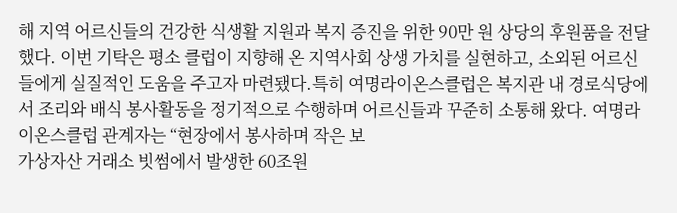해 지역 어르신들의 건강한 식생활 지원과 복지 증진을 위한 90만 원 상당의 후원품을 전달했다. 이번 기탁은 평소 클럽이 지향해 온 지역사회 상생 가치를 실현하고, 소외된 어르신들에게 실질적인 도움을 주고자 마련됐다.특히 여명라이온스클럽은 복지관 내 경로식당에서 조리와 배식 봉사활동을 정기적으로 수행하며 어르신들과 꾸준히 소통해 왔다. 여명라이온스클럽 관계자는 “현장에서 봉사하며 작은 보
가상자산 거래소 빗썸에서 발생한 60조원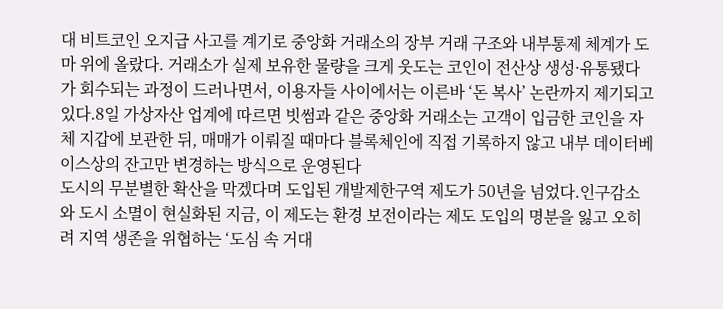대 비트코인 오지급 사고를 계기로 중앙화 거래소의 장부 거래 구조와 내부통제 체계가 도마 위에 올랐다. 거래소가 실제 보유한 물량을 크게 웃도는 코인이 전산상 생성·유통됐다가 회수되는 과정이 드러나면서, 이용자들 사이에서는 이른바 ‘돈 복사’ 논란까지 제기되고 있다.8일 가상자산 업계에 따르면 빗썸과 같은 중앙화 거래소는 고객이 입금한 코인을 자체 지갑에 보관한 뒤, 매매가 이뤄질 때마다 블록체인에 직접 기록하지 않고 내부 데이터베이스상의 잔고만 변경하는 방식으로 운영된다
도시의 무분별한 확산을 막겠다며 도입된 개발제한구역 제도가 50년을 넘었다.인구감소와 도시 소멸이 현실화된 지금, 이 제도는 환경 보전이라는 제도 도입의 명분을 잃고 오히려 지역 생존을 위협하는 ‘도심 속 거대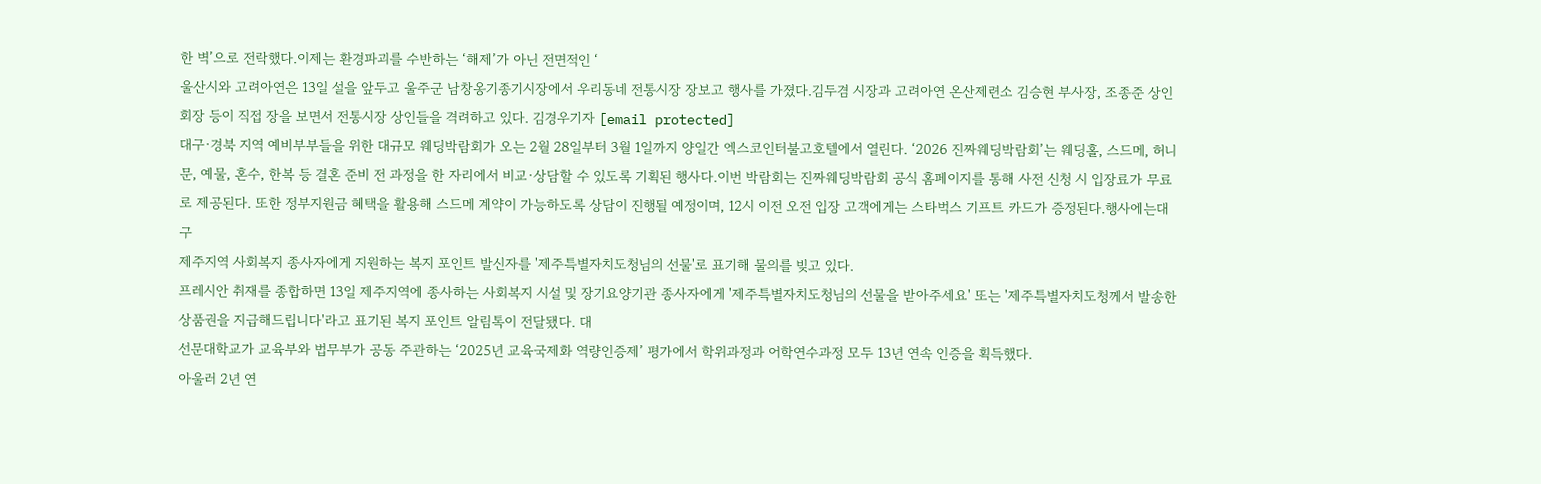한 벽’으로 전락했다.이제는 환경파괴를 수반하는 ‘해제’가 아닌 전면적인 ‘
울산시와 고려아연은 13일 설을 앞두고 울주군 남창옹기종기시장에서 우리동네 전통시장 장보고 행사를 가졌다.김두겸 시장과 고려아연 온산제련소 김승현 부사장, 조종준 상인회장 등이 직접 장을 보면서 전통시장 상인들을 격려하고 있다. 김경우기자 [email protected]
대구·경북 지역 예비부부들을 위한 대규모 웨딩박람회가 오는 2월 28일부터 3월 1일까지 양일간 엑스코인터불고호텔에서 열린다. ‘2026 진짜웨딩박람회’는 웨딩홀, 스드메, 허니문, 예물, 혼수, 한복 등 결혼 준비 전 과정을 한 자리에서 비교·상담할 수 있도록 기획된 행사다.이번 박람회는 진짜웨딩박람회 공식 홈페이지를 통해 사전 신청 시 입장료가 무료로 제공된다. 또한 정부지원금 혜택을 활용해 스드메 계약이 가능하도록 상담이 진행될 예정이며, 12시 이전 오전 입장 고객에게는 스타벅스 기프트 카드가 증정된다.행사에는대구
제주지역 사회복지 종사자에게 지원하는 복지 포인트 발신자를 '제주특별자치도청님의 선물'로 표기해 물의를 빚고 있다.
프레시안 취재를 종합하면 13일 제주지역에 종사하는 사회복지 시설 및 장기요양기관 종사자에게 '제주특별자치도청님의 선물을 받아주세요' 또는 '제주특별자치도청께서 발송한 상품권을 지급해드립니다'라고 표기된 복지 포인트 알림톡이 전달됐다. 대
선문대학교가 교육부와 법무부가 공동 주관하는 ‘2025년 교육국제화 역량인증제’ 평가에서 학위과정과 어학연수과정 모두 13년 연속 인증을 획득했다.
아울러 2년 연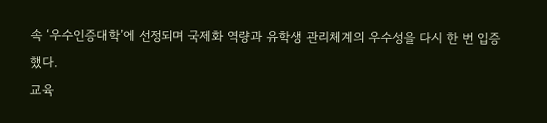속 ‘우수인증대학’에 선정되며 국제화 역량과 유학생 관리체계의 우수성을 다시 한 번 입증했다.
교육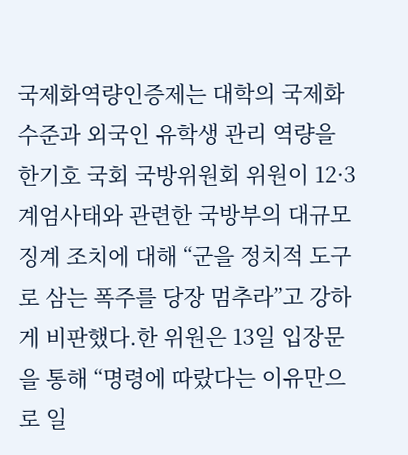국제화역량인증제는 대학의 국제화 수준과 외국인 유학생 관리 역량을
한기호 국회 국방위원회 위원이 12·3 계엄사태와 관련한 국방부의 대규모 징계 조치에 대해 “군을 정치적 도구로 삼는 폭주를 당장 멈추라”고 강하게 비판했다.한 위원은 13일 입장문을 통해 “명령에 따랐다는 이유만으로 일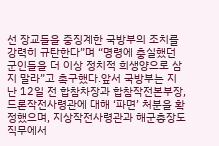선 장교들을 중징계한 국방부의 조치를 강력히 규탄한다”며 “명령에 충실했던 군인들을 더 이상 정치적 희생양으로 삼지 말라”고 촉구했다.앞서 국방부는 지난 12일 전 합참차장과 합참작전본부장, 드론작전사령관에 대해 ‘파면’ 처분을 확정했으며, 지상작전사령관과 해군총장도 직무에서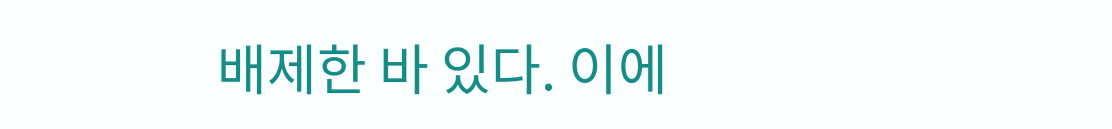배제한 바 있다. 이에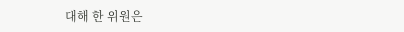대해 한 위원은